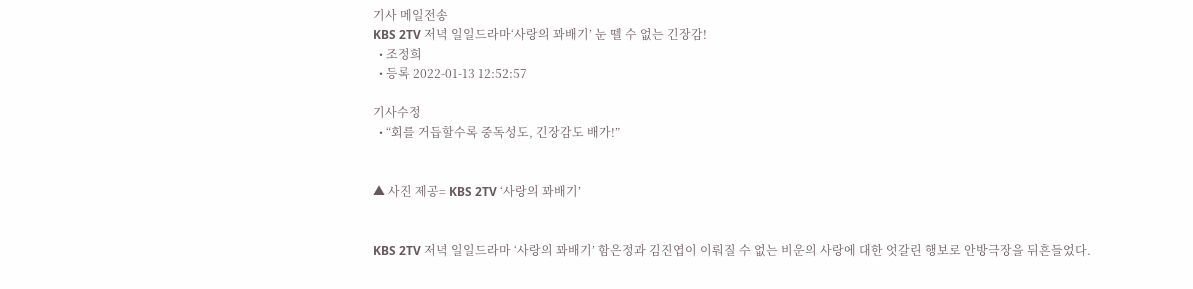기사 메일전송
KBS 2TV 저녁 일일드라마‘사랑의 꽈배기’ 눈 뗄 수 없는 긴장감!
  • 조정희
  • 등록 2022-01-13 12:52:57

기사수정
  • “회를 거듭할수록 중독성도, 긴장감도 배가!”


▲ 사진 제공= KBS 2TV ‘사랑의 꽈배기’


KBS 2TV 저녁 일일드라마 ‘사랑의 꽈배기’ 함은정과 김진엽이 이뤄질 수 없는 비운의 사랑에 대한 엇갈린 행보로 안방극장을 뒤흔들었다.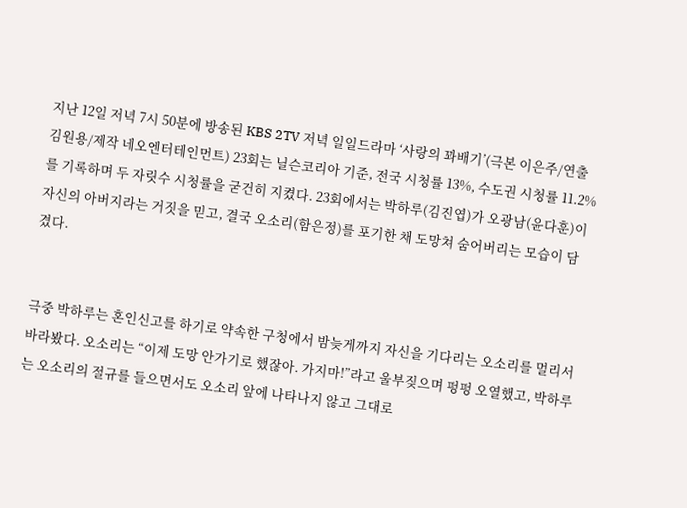지난 12일 저녁 7시 50분에 방송된 KBS 2TV 저녁 일일드라마 ‘사랑의 꽈배기’(극본 이은주/연출 김원용/제작 네오엔터테인먼트) 23회는 닐슨코리아 기준, 전국 시청률 13%, 수도권 시청률 11.2%를 기록하며 두 자릿수 시청률을 굳건히 지켰다. 23회에서는 박하루(김진엽)가 오광남(윤다훈)이 자신의 아버지라는 거짓을 믿고, 결국 오소리(함은정)를 포기한 채 도망쳐 숨어버리는 모습이 담겼다.


극중 박하루는 혼인신고를 하기로 약속한 구청에서 밤늦게까지 자신을 기다리는 오소리를 멀리서 바라봤다. 오소리는 “이제 도망 안가기로 했잖아. 가지마!”라고 울부짖으며 펑펑 오열했고, 박하루는 오소리의 절규를 들으면서도 오소리 앞에 나타나지 않고 그대로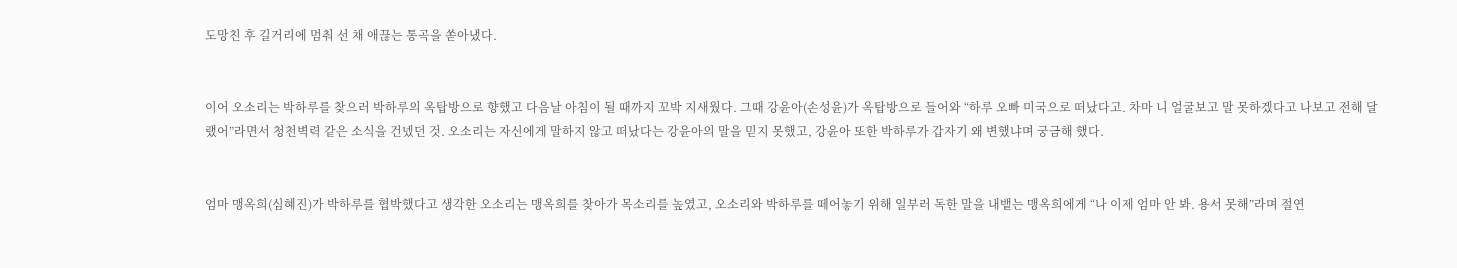도망친 후 길거리에 멈춰 선 채 애끊는 통곡을 쏟아냈다.


이어 오소리는 박하루를 찾으러 박하루의 옥탑방으로 향했고 다음날 아침이 될 때까지 꼬박 지새웠다. 그때 강윤아(손성윤)가 옥탑방으로 들어와 “하루 오빠 미국으로 떠났다고. 차마 니 얼굴보고 말 못하겠다고 나보고 전해 달랬어”라면서 청천벽력 같은 소식을 건넸던 것. 오소리는 자신에게 말하지 않고 떠났다는 강윤아의 말을 믿지 못했고, 강윤아 또한 박하루가 갑자기 왜 변했냐며 궁금해 했다.


엄마 맹옥희(심혜진)가 박하루를 협박했다고 생각한 오소리는 맹옥희를 찾아가 목소리를 높였고, 오소리와 박하루를 떼어놓기 위해 일부러 독한 말을 내뱉는 맹옥희에게 “나 이제 엄마 안 봐. 용서 못해”라며 절연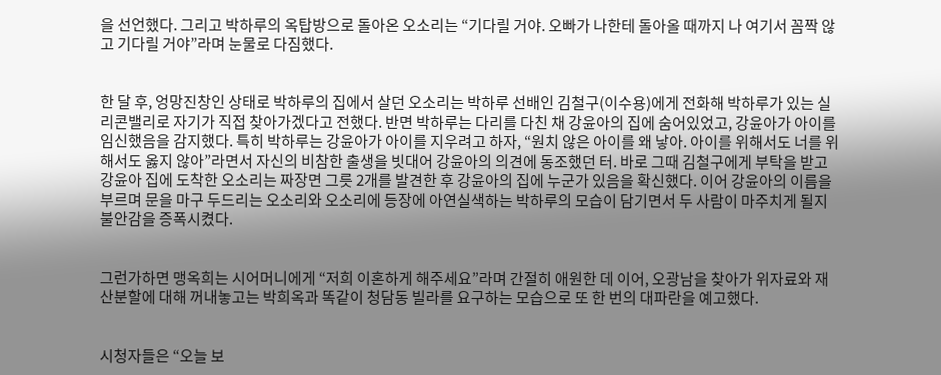을 선언했다. 그리고 박하루의 옥탑방으로 돌아온 오소리는 “기다릴 거야. 오빠가 나한테 돌아올 때까지 나 여기서 꼼짝 않고 기다릴 거야”라며 눈물로 다짐했다.


한 달 후, 엉망진창인 상태로 박하루의 집에서 살던 오소리는 박하루 선배인 김철구(이수용)에게 전화해 박하루가 있는 실리콘밸리로 자기가 직접 찾아가겠다고 전했다. 반면 박하루는 다리를 다친 채 강윤아의 집에 숨어있었고, 강윤아가 아이를 임신했음을 감지했다. 특히 박하루는 강윤아가 아이를 지우려고 하자, “원치 않은 아이를 왜 낳아. 아이를 위해서도 너를 위해서도 옳지 않아”라면서 자신의 비참한 출생을 빗대어 강윤아의 의견에 동조했던 터. 바로 그때 김철구에게 부탁을 받고 강윤아 집에 도착한 오소리는 짜장면 그릇 2개를 발견한 후 강윤아의 집에 누군가 있음을 확신했다. 이어 강윤아의 이름을 부르며 문을 마구 두드리는 오소리와 오소리에 등장에 아연실색하는 박하루의 모습이 담기면서 두 사람이 마주치게 될지 불안감을 증폭시켰다.


그런가하면 맹옥희는 시어머니에게 “저희 이혼하게 해주세요”라며 간절히 애원한 데 이어, 오광남을 찾아가 위자료와 재산분할에 대해 꺼내놓고는 박희옥과 똑같이 청담동 빌라를 요구하는 모습으로 또 한 번의 대파란을 예고했다.


시청자들은 “오늘 보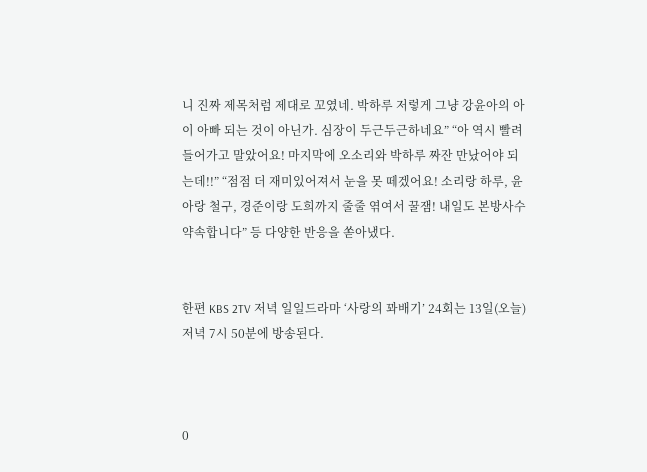니 진짜 제목처럼 제대로 꼬였네. 박하루 저렇게 그냥 강윤아의 아이 아빠 되는 것이 아닌가. 심장이 두근두근하네요” “아 역시 빨려 들어가고 말았어요! 마지막에 오소리와 박하루 짜잔 만났어야 되는데!!” “점점 더 재미있어져서 눈을 못 떼겠어요! 소리랑 하루, 윤아랑 철구, 경준이랑 도희까지 줄줄 엮여서 꿀잼! 내일도 본방사수 약속합니다” 등 다양한 반응을 쏟아냈다.


한편 KBS 2TV 저녁 일일드라마 ‘사랑의 꽈배기’ 24회는 13일(오늘) 저녁 7시 50분에 방송된다.



0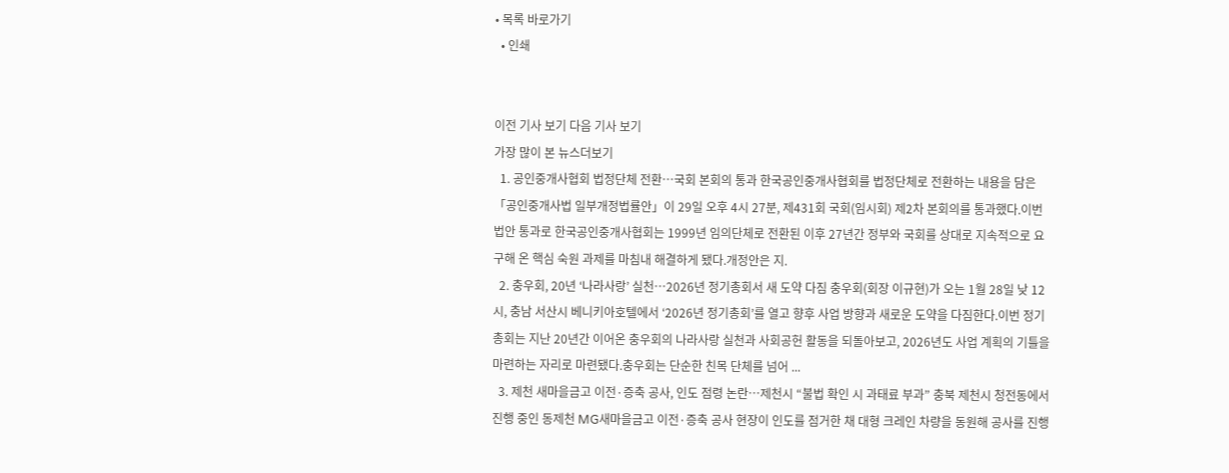• 목록 바로가기
  • 인쇄


이전 기사 보기 다음 기사 보기
가장 많이 본 뉴스더보기
  1. 공인중개사협회 법정단체 전환…국회 본회의 통과 한국공인중개사협회를 법정단체로 전환하는 내용을 담은 「공인중개사법 일부개정법률안」이 29일 오후 4시 27분, 제431회 국회(임시회) 제2차 본회의를 통과했다.이번 법안 통과로 한국공인중개사협회는 1999년 임의단체로 전환된 이후 27년간 정부와 국회를 상대로 지속적으로 요구해 온 핵심 숙원 과제를 마침내 해결하게 됐다.개정안은 지.
  2. 충우회, 20년 ‘나라사랑’ 실천…2026년 정기총회서 새 도약 다짐 충우회(회장 이규현)가 오는 1월 28일 낮 12시, 충남 서산시 베니키아호텔에서 ‘2026년 정기총회’를 열고 향후 사업 방향과 새로운 도약을 다짐한다.이번 정기총회는 지난 20년간 이어온 충우회의 나라사랑 실천과 사회공헌 활동을 되돌아보고, 2026년도 사업 계획의 기틀을 마련하는 자리로 마련됐다.충우회는 단순한 친목 단체를 넘어 ...
  3. 제천 새마을금고 이전·증축 공사, 인도 점령 논란…제천시 “불법 확인 시 과태료 부과” 충북 제천시 청전동에서 진행 중인 동제천 MG새마을금고 이전·증축 공사 현장이 인도를 점거한 채 대형 크레인 차량을 동원해 공사를 진행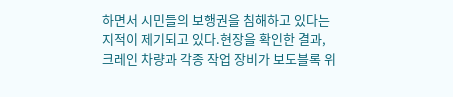하면서 시민들의 보행권을 침해하고 있다는 지적이 제기되고 있다.현장을 확인한 결과, 크레인 차량과 각종 작업 장비가 보도블록 위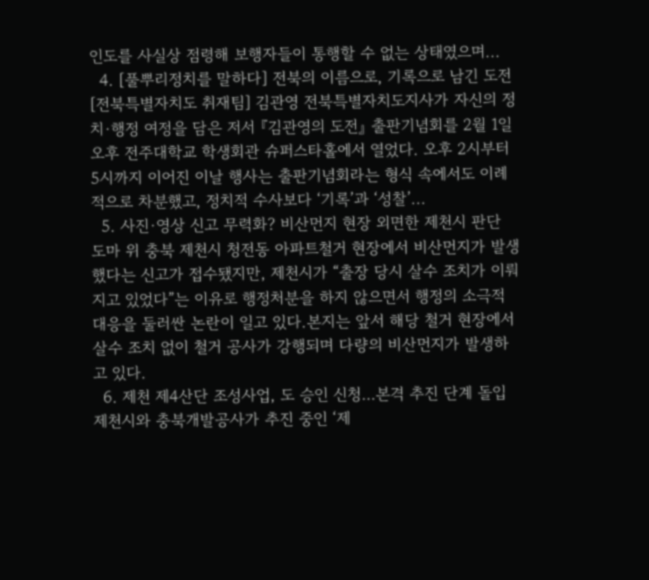인도를 사실상 점령해 보행자들이 통행할 수 없는 상태였으며...
  4. [풀뿌리정치를 말하다] 전북의 이름으로, 기록으로 남긴 도전 [전북특별자치도 취재팀] 김관영 전북특별자치도지사가 자신의 정치·행정 여정을 담은 저서 『김관영의 도전』 출판기념회를 2월 1일 오후 전주대학교 학생회관 슈퍼스타홀에서 열었다. 오후 2시부터 5시까지 이어진 이날 행사는 출판기념회라는 형식 속에서도 이례적으로 차분했고, 정치적 수사보다 ‘기록’과 ‘성찰’...
  5. 사진·영상 신고 무력화? 비산먼지 현장 외면한 제천시 판단 도마 위 충북 제천시 청전동 아파트철거 현장에서 비산먼지가 발생했다는 신고가 접수됐지만, 제천시가 “출장 당시 살수 조치가 이뤄지고 있었다”는 이유로 행정처분을 하지 않으면서 행정의 소극적 대응을 둘러싼 논란이 일고 있다.본지는 앞서 해당 철거 현장에서 살수 조치 없이 철거 공사가 강행되며 다량의 비산먼지가 발생하고 있다.
  6. 제천 제4산단 조성사업, 도 승인 신청…본격 추진 단계 돌입 제천시와 충북개발공사가 추진 중인 ‘제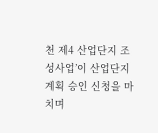천 제4 산업단지 조성사업’이 산업단지계획 승인 신청을 마치며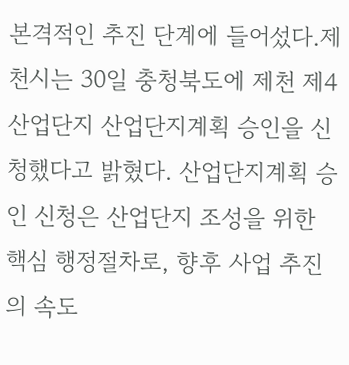본격적인 추진 단계에 들어섰다.제천시는 30일 충청북도에 제천 제4 산업단지 산업단지계획 승인을 신청했다고 밝혔다. 산업단지계획 승인 신청은 산업단지 조성을 위한 핵심 행정절차로, 향후 사업 추진의 속도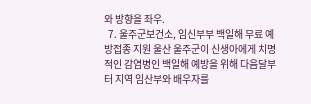와 방향을 좌우.
  7. 울주군보건소, 임신부부 백일해 무료 예방접종 지원 울산 울주군이 신생아에게 치명적인 감염병인 백일해 예방을 위해 다음달부터 지역 임산부와 배우자를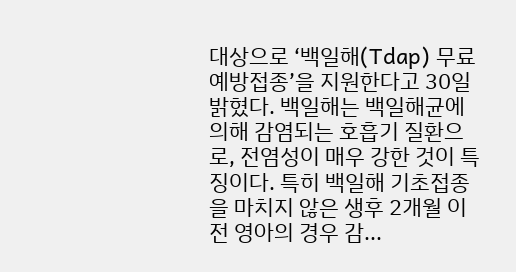대상으로 ‘백일해(Tdap) 무료 예방접종’을 지원한다고 30일 밝혔다. 백일해는 백일해균에 의해 감염되는 호흡기 질환으로, 전염성이 매우 강한 것이 특징이다. 특히 백일해 기초접종을 마치지 않은 생후 2개월 이전 영아의 경우 감...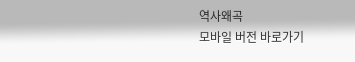역사왜곡
모바일 버전 바로가기